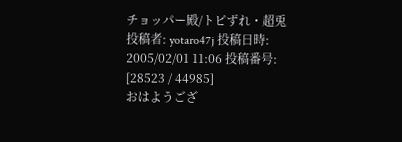チョッパー殿/トピずれ・超兎
投稿者: yotaro47j 投稿日時: 2005/02/01 11:06 投稿番号: [28523 / 44985]
おはようござ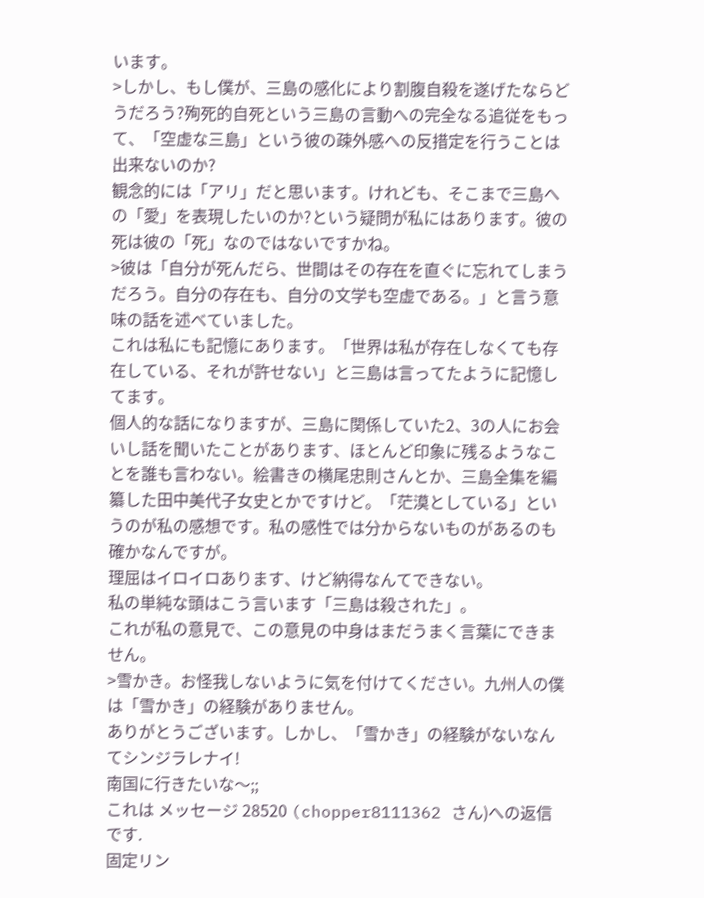います。
>しかし、もし僕が、三島の感化により割腹自殺を遂げたならどうだろう?殉死的自死という三島の言動への完全なる追従をもって、「空虚な三島」という彼の疎外感への反措定を行うことは出来ないのか?
観念的には「アリ」だと思います。けれども、そこまで三島への「愛」を表現したいのか?という疑問が私にはあります。彼の死は彼の「死」なのではないですかね。
>彼は「自分が死んだら、世間はその存在を直ぐに忘れてしまうだろう。自分の存在も、自分の文学も空虚である。」と言う意味の話を述べていました。
これは私にも記憶にあります。「世界は私が存在しなくても存在している、それが許せない」と三島は言ってたように記憶してます。
個人的な話になりますが、三島に関係していた2、3の人にお会いし話を聞いたことがあります、ほとんど印象に残るようなことを誰も言わない。絵書きの横尾忠則さんとか、三島全集を編纂した田中美代子女史とかですけど。「茫漠としている」というのが私の感想です。私の感性では分からないものがあるのも確かなんですが。
理屈はイロイロあります、けど納得なんてできない。
私の単純な頭はこう言います「三島は殺された」。
これが私の意見で、この意見の中身はまだうまく言葉にできません。
>雪かき。お怪我しないように気を付けてください。九州人の僕は「雪かき」の経験がありません。
ありがとうございます。しかし、「雪かき」の経験がないなんてシンジラレナイ!
南国に行きたいな〜;;
これは メッセージ 28520 (chopper8111362 さん)への返信です.
固定リン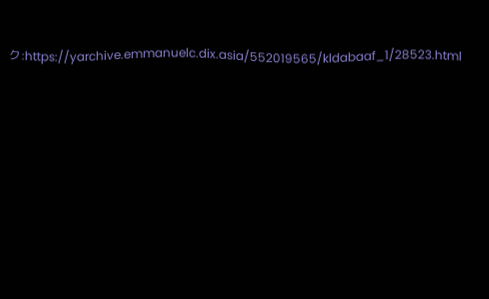ク:https://yarchive.emmanuelc.dix.asia/552019565/kldabaaf_1/28523.html